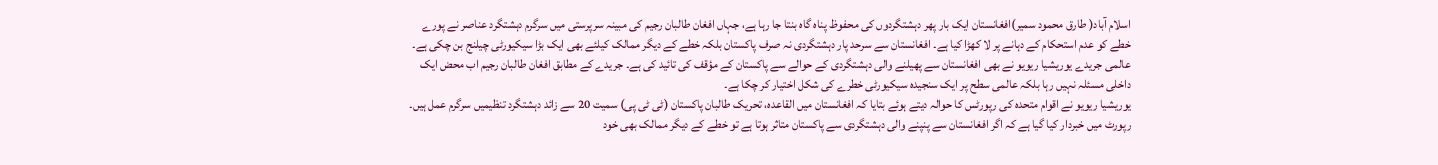اسلام آباد( طارق محمود سمیر)افغانستان ایک بار پھر دہشتگردوں کی محفوظ پناہ گاہ بنتا جا رہا ہے، جہاں افغان طالبان رجیم کی مبینہ سرپرستی میں سرگرم دہشتگرد عناصر نے پورے خطے کو عدم استحکام کے دہانے پر لا کھڑا کیا ہے۔ افغانستان سے سرحد پار دہشتگردی نہ صرف پاکستان بلکہ خطے کے دیگر ممالک کیلئے بھی ایک بڑا سیکیورٹی چیلنج بن چکی ہے۔
عالمی جریدے یوریشیا ریویو نے بھی افغانستان سے پھیلنے والی دہشتگردی کے حوالے سے پاکستان کے مؤقف کی تائید کی ہے۔ جریدے کے مطابق افغان طالبان رجیم اب محض ایک داخلی مسئلہ نہیں رہا بلکہ عالمی سطح پر ایک سنجیدہ سیکیورٹی خطرے کی شکل اختیار کر چکا ہے۔
یوریشیا ریویو نے اقوام متحدہ کی رپورٹس کا حوالہ دیتے ہوئے بتایا کہ افغانستان میں القاعدہ، تحریک طالبان پاکستان (ٹی ٹی پی) سمیت 20 سے زائد دہشتگرد تنظیمیں سرگرم عمل ہیں۔ رپورٹ میں خبردار کیا گیا ہے کہ اگر افغانستان سے پنپنے والی دہشتگردی سے پاکستان متاثر ہوتا ہے تو خطے کے دیگر ممالک بھی خود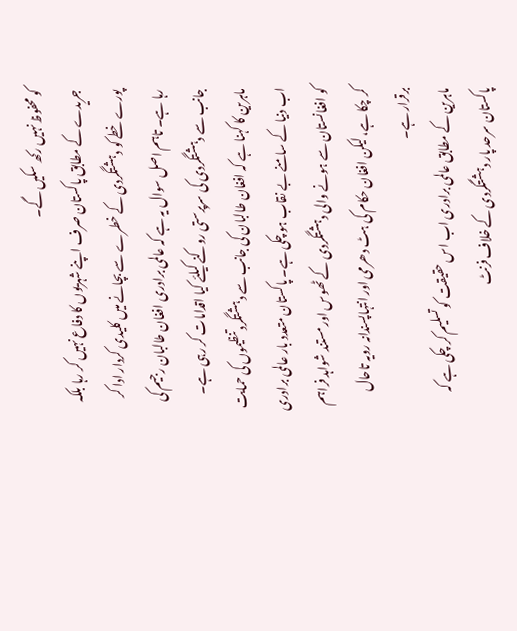کو محفوظ نہیں رکھ سکیں گے۔
جریدے کے مطابق پاکستان صرف اپنے شہریوں کا دفاع نہیں کر رہا بلکہ پورے خطے کو دہشتگردی کے خطرے سے بچانے میں کلیدی کردار ادا کر رہا ہے۔ تاہم اصل سوال یہ ہے کہ عالمی برادری افغان طالبان رجیم کی جانب سے دہشتگردی کی سرپرستی روکنے کیلئے کیا اقدامات کر رہی ہے۔
ماہرین کا کہنا ہے کہ افغان طالبان کی جانب سے دہشتگرد تنظیموں کی حمایت اب دنیا کے سامنے بے نقاب ہو چکی ہے۔ پاکستان متعدد بار عالمی برادری کو افغانستان سے ہونے والی دہشتگردی کے ٹھوس اور مستند شواہد فراہم کر چکا ہے، لیکن افغان حکام کی ہٹ دھرمی اور انتہاپسندانہ رویہ تاحال برقرار ہے۔
ماہرین کے مطابق عالمی برادری اب اس حقیقت کو تسلیم کر چکی ہے کہ پاکستان سرحد پار دہشتگردی کے خلاف فرنٹ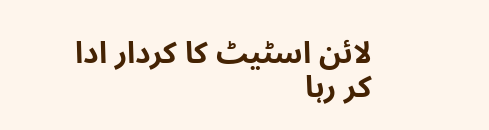لائن اسٹیٹ کا کردار ادا کر رہا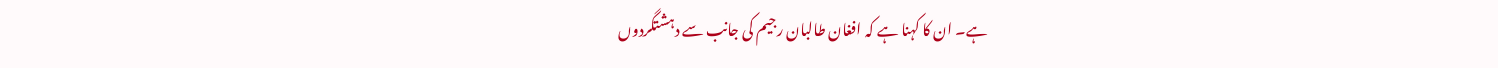ہے۔ ان کا کہنا ہے کہ افغان طالبان رجیم کی جانب سے دہشتگردوں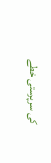کی سرپرستی خطے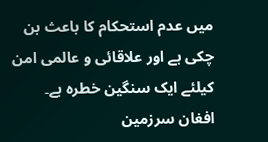میں عدم استحکام کا باعث بن چکی ہے اور علاقائی و عالمی امن کیلئے ایک سنگین خطرہ ہے۔
افغان سرزمین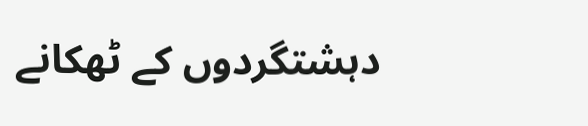دہشتگردوں کے ٹھکانے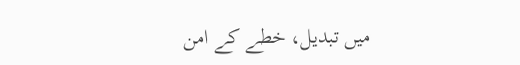میں تبدیل، خطے کے امن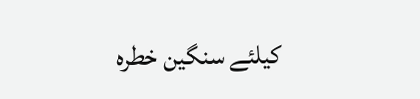کیلئے سنگین خطرہ